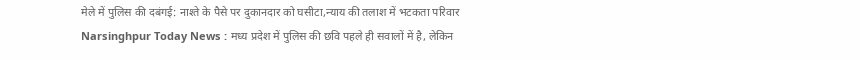मेले में पुलिस की दबंगई: नाश्ते के पैसे पर दुकानदार को घसीटा,न्याय की तलाश में भटकता परिवार
Narsinghpur Today News : मध्य प्रदेश में पुलिस की छवि पहले ही सवालों में है, लेकिन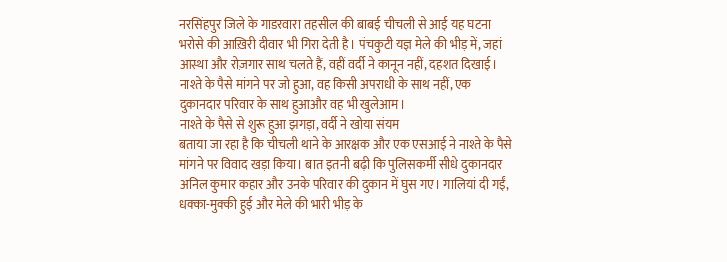नरसिंहपुर जिले के गाडरवारा तहसील की बाबई चीचली से आई यह घटना भरोसे की आख़िरी दीवार भी गिरा देती है। पंचकुटी यज्ञ मेले की भीड़ में, जहां आस्था और रोज़गार साथ चलते हैं, वहीं वर्दी ने कानून नहीं, दहशत दिखाई। नाश्ते के पैसे मांगने पर जो हुआ, वह किसी अपराधी के साथ नहीं, एक दुकानदार परिवार के साथ हुआऔर वह भी खुलेआम।
नाश्ते के पैसे से शुरू हुआ झगड़ा, वर्दी ने खोया संयम
बताया जा रहा है कि चीचली थाने के आरक्षक और एक एसआई ने नाश्ते के पैसे मांगने पर विवाद खड़ा किया। बात इतनी बढ़ी कि पुलिसकर्मी सीधे दुकानदार अनिल कुमार कहार और उनके परिवार की दुकान में घुस गए। गालियां दी गईं, धक्का-मुक्की हुई और मेले की भारी भीड़ के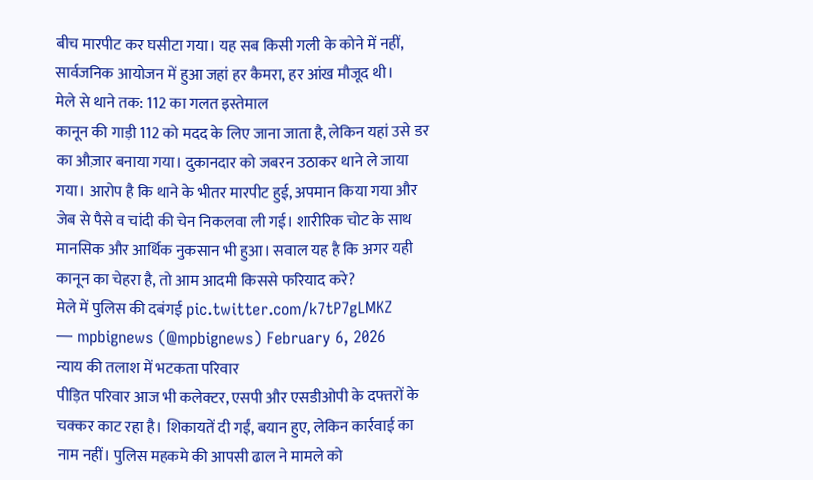बीच मारपीट कर घसीटा गया। यह सब किसी गली के कोने में नहीं, सार्वजनिक आयोजन में हुआ जहां हर कैमरा, हर आंख मौजूद थी।
मेले से थाने तक: 112 का गलत इस्तेमाल
कानून की गाड़ी 112 को मदद के लिए जाना जाता है, लेकिन यहां उसे डर का औज़ार बनाया गया। दुकानदार को जबरन उठाकर थाने ले जाया गया। आरोप है कि थाने के भीतर मारपीट हुई, अपमान किया गया और जेब से पैसे व चांदी की चेन निकलवा ली गई। शारीरिक चोट के साथ मानसिक और आर्थिक नुकसान भी हुआ। सवाल यह है कि अगर यही कानून का चेहरा है, तो आम आदमी किससे फरियाद करे?
मेले में पुलिस की दबंगई pic.twitter.com/k7tP7gLMKZ
— mpbignews (@mpbignews) February 6, 2026
न्याय की तलाश में भटकता परिवार
पीड़ित परिवार आज भी कलेक्टर, एसपी और एसडीओपी के दफ्तरों के चक्कर काट रहा है। शिकायतें दी गईं, बयान हुए, लेकिन कार्रवाई का नाम नहीं। पुलिस महकमे की आपसी ढाल ने मामले को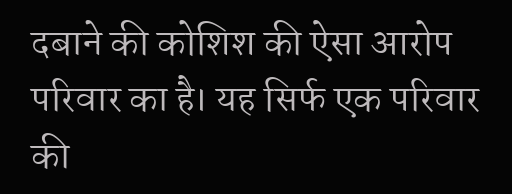दबाने की कोशिश की ऐसा आरोप परिवार का है। यह सिर्फ एक परिवार की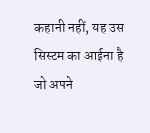कहानी नहीं, यह उस सिस्टम का आईना है जो अपने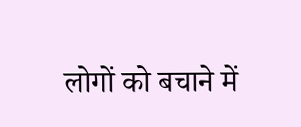लोगों को बचाने में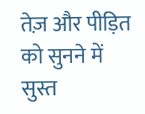तेज़ और पीड़ित को सुनने में सुस्त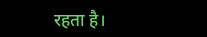रहता है।